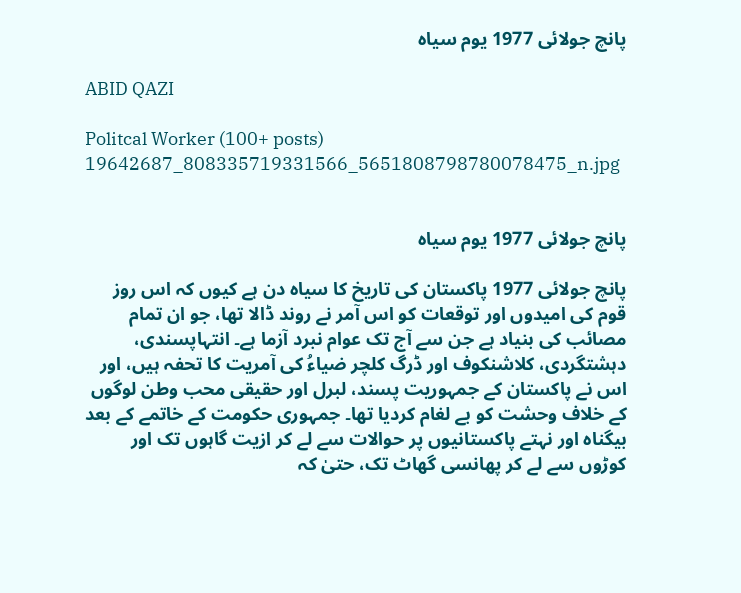پانچ جولائی 1977 یوم سیاہ

ABID QAZI

Politcal Worker (100+ posts)
19642687_808335719331566_5651808798780078475_n.jpg


پانچ جولائی 1977 یوم سیاہ

پانچ جولائی 1977 پاکستان کی تاریخ کا سیاہ دن ہے کیوں کہ اس روز قوم کی امیدوں اور توقعات کو اس آمر نے روند ڈالا تھا، جو ان تمام مصائب کی بنیاد ہے جن سے آج تک عوام نبرد آزما ہے۔ انتہاپسندی، دہشتگردی، کلاشنکوف اور ڈرگ کلچر ضیاءُ کی آمریت کا تحفہ ہیں، اور اس نے پاکستان کے جمہوریت پسند، لبرل اور حقیقی محب وطن لوگوں کے خلاف وحشت کو بے لغام کردیا تھا۔ جمہوری حکومت کے خاتمے کے بعد بیگناہ اور نہتے پاکستانیوں پر حوالات سے لے کر ازیت گاہوں تک اور کوڑوں سے لے کر پھانسی گھاٹ تک، حتیٰ کہ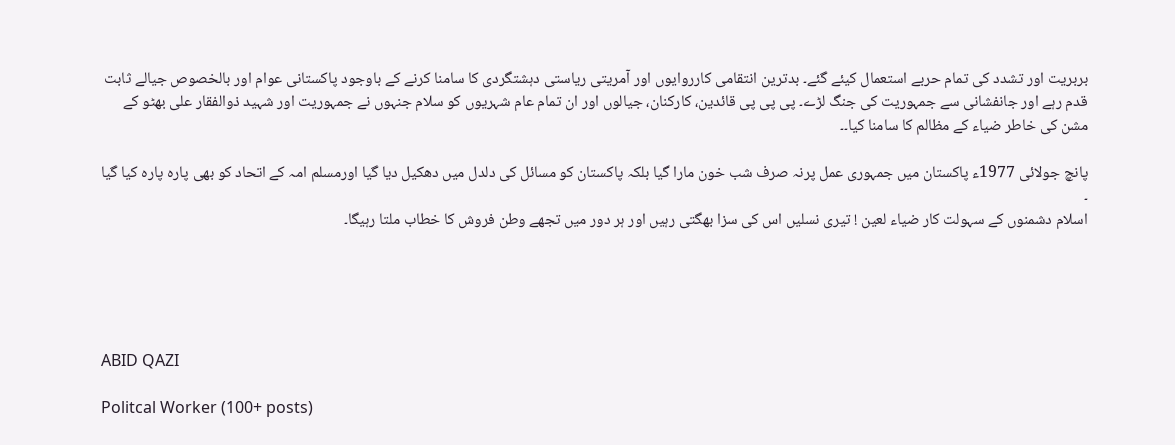بربریت اور تشدد کی تمام حربے استعمال کیئے گئے۔ بدترین انتقامی کارروایوں اور آمریتی ریاستی دہشتگردی کا سامنا کرنے کے باوجود پاکستانی عوام اور بالخصوص جیالے ثابت قدم رہے اور جانفشانی سے جمہوریت کی جنگ لڑے۔ پی پی پی قائدین، کارکنان، جیالوں اور ان تمام عام شہریوں کو سلام جنہوں نے جمہوریت اور شہید ذوالفقار علی بھٹو کے مشن کی خاطر ضیاء کے مظالم کا سامنا کیا۔۔

پانچ جولائی 1977ء پاکستان میں جمہوری عمل پرنہ صرف شب خون مارا گیا بلکہ پاکستان کو مسائل کی دلدل میں دھکیل دیا گیا اورمسلم امہ کے اتحاد کو بھی پارہ پارہ کیا گیا ۔
اسلام دشمنوں کے سہولت کار ضیاء لعین ! تیری نسلیں اس کی سزا بھگتی رہیں اور ہر دور میں تجھے وطن فروش کا خطاب ملتا رہیگا۔





ABID QAZI

Politcal Worker (100+ posts)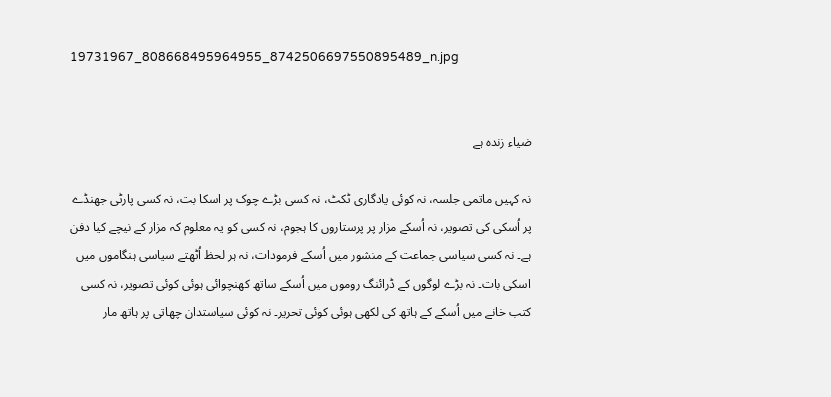19731967_808668495964955_8742506697550895489_n.jpg


ضیاء زندہ ہے

نہ کہیں ماتمی جلسہ، نہ کوئی یادگاری ٹکٹ، نہ کسی بڑے چوک پر اسکا بت، نہ کسی پارٹی جھنڈے پر اُسکی کی تصویر، نہ اُسکے مزار پر پرستاروں کا ہجوم، نہ کسی کو یہ معلوم کہ مزار کے نیچے کیا دفن ہے۔ نہ کسی سیاسی جماعت کے منشور میں اُسکے فرمودات، نہ ہر لحظ اُٹھتے سیاسی ہنگاموں میں اسکی بات۔ نہ بڑے لوگوں کے ڈرائنگ روموں میں اُسکے ساتھ کھنچوائی ہوئی کوئی تصویر، نہ کسی کتب خانے میں اُسکے کے ہاتھ کی لکھی ہوئی کوئی تحریر۔ نہ کوئی سیاستدان چھاتی پر ہاتھ مار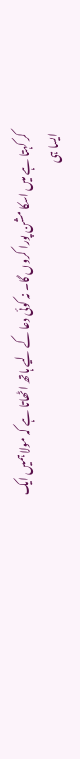کر کہتا ہے میں اسکا مشن پورا کروں گا۔ نہ کوئی دعا کے لیے ہاتھ اٹھاتا ہے کہ مولا ہمیں ایک ایسا ہی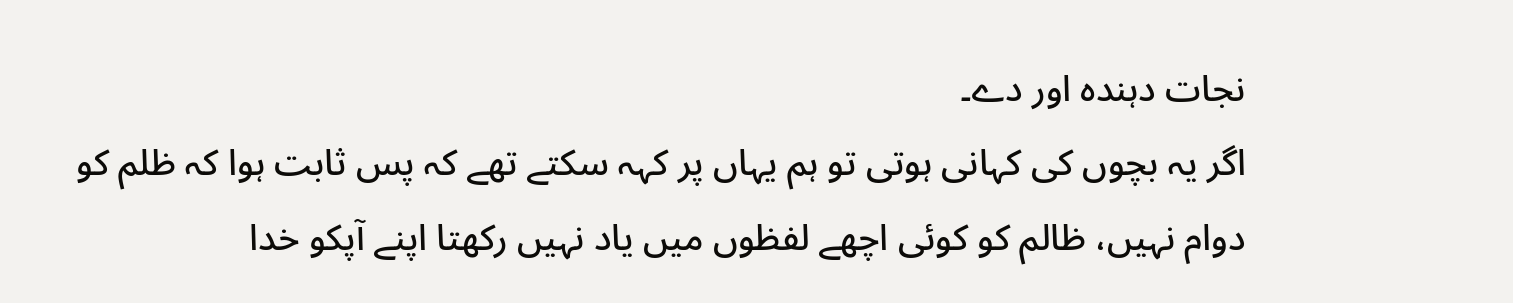نجات دہندہ اور دے۔
اگر یہ بچوں کی کہانی ہوتی تو ہم یہاں پر کہہ سکتے تھے کہ پس ثابت ہوا کہ ظلم کو دوام نہیں، ظالم کو کوئی اچھے لفظوں میں یاد نہیں رکھتا اپنے آپکو خدا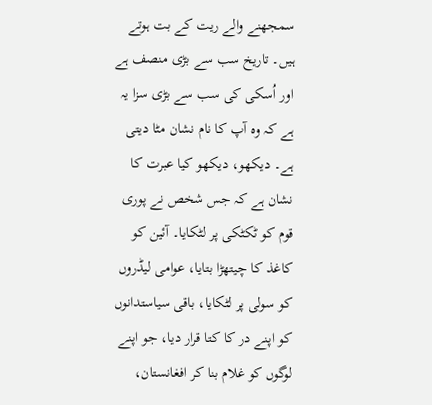سمجھنے والے ریت کے بت ہوتے ہیں۔ تاریخ سب سے بڑی منصف ہے اور اُسکی کی سب سے بڑی سزا یہ ہے کہ وہ آپ کا نام نشان مٹا دیتی ہے۔ دیکھو، دیکھو کیا عبرت کا نشان ہے کہ جس شخص نے پوری قوم کو ٹکٹکی پر لٹکایا۔ آئین کو کاغذ کا چیتھڑا بتایا، عوامی لیڈروں کو سولی پر لٹکایا، باقی سیاستدانوں کو اپنے در کا کتا قرار دیا، جو اپنے لوگوں کو غلام بنا کر افغانستان،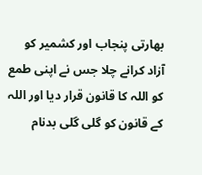بھارتی پنجاب اور کشمیر کو آزاد کرانے چلا جس نے اپنی طمع کو اللہ کا قانون قرار دیا اور اللہ کے قانون کو گلی گلی بدنام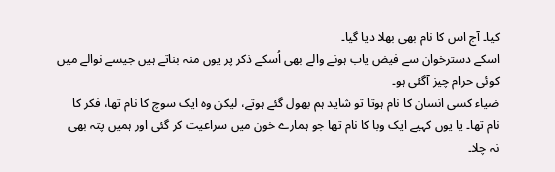کیا۔ آج اس کا نام بھی بھلا دیا گیا۔
اسکے دسترخوان سے فیض یاب ہونے والے بھی اُسکے ذکر پر یوں منہ بناتے ہیں جیسے نوالے میں کوئی حرام چیز آگئی ہو۔
ضیاء کسی انسان کا نام ہوتا تو شاید ہم بھول گئے ہوتے، لیکن وہ ایک سوچ کا نام تھا، فکر کا نام تھا۔ یا یوں کہیے ایک وبا کا نام تھا جو ہمارے خون میں سراعیت کر گئی اور ہمیں پتہ بھی نہ چلا۔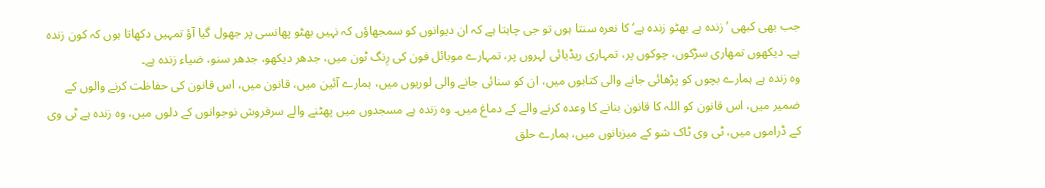جب بھی کبھی ’زندہ ہے بھٹو زندہ ہے‘ کا نعرہ سنتا ہوں تو جی چاہتا ہے کہ ان دیوانوں کو سمجھاؤں کہ نہیں بھٹو پھانسی پر جھول گیا آؤ تمہیں دکھاتا ہوں کہ کون زندہ ہے۔ دیکھوں تمھاری سڑکوں، چوکوں پر، تمہاری ریڈیائی لہروں پر، تمہارے موبائل فون کی رِنگ ٹون میں، جدھر دیکھو، جدھر سنو، ضیاء زندہ ہے۔
وہ زندہ ہے ہمارے بچوں کو پڑھائی جانے والی کتابوں میں، ان کو سنائی جانے والی لوریوں میں، ہمارے آئین میں، قانون میں، اس قانون کی حفاظت کرنے والوں کے ضمیر میں، اس قانون کو اللہ کا قانون بنانے کا وعدہ کرنے والے کے دماغ میں۔ وہ زندہ ہے مسجدوں میں پھٹنے والے سرفروش نوجوانوں کے دلوں میں، وہ زندہ ہے ٹی وی کے ڈراموں میں، ٹی وی ٹاک شو کے میزبانوں میں، ہمارے حلق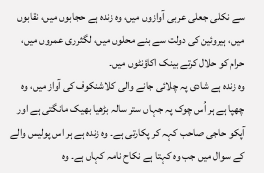سے نکلی جعلی عربی آوازوں میں، وہ زندہ ہے حجابوں میں، نقابوں میں، ہیروئین کی دولت سے بنے محلوں میں، لگثرری عمروں میں، حرام کو حلال کرتے بینک اکاؤنٹوں میں۔
وہ زندہ ہے شادی پہ چلائی جانے والی کلاشنکوف کی آواز میں، وہ چھپا ہے ہر اُس چوک پہ جہاں ستر سالہ بڑھیا بھیک مانگتی ہے اور آپکو حاجی صاحب کہہ کر پکارتی ہے۔ وہ زندہ ہے ہر اس پولیس والے کے سوال میں جب وہ کہتا ہے نکاح نامہ کہاں ہے۔ وہ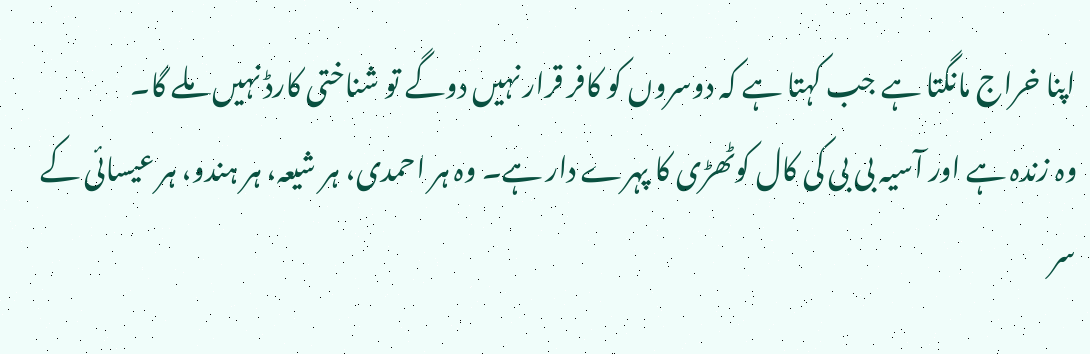اپنا خراج مانگتا ہے جب کہتا ہے کہ دوسروں کو کافر قرار نہیں دوگے تو شناختی کارڈ نہیں ملے گا۔
وہ زندہ ہے اور آسیہ بی بی کی کال کوٹھڑی کا پہرے دار ہے۔ وہ ہر احمدی، ہر شیعہ، ہر ہندو، ہر عیسائی کے سر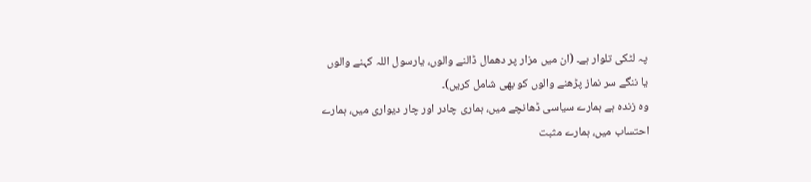پہ لٹکی تلوار ہے۔ (ان میں مزار پر دھمال ڈالنے والوں، یارسول اللہ کہنے والوں یا ننگے سر نماز پڑھنے والوں کو بھی شامل کریں)۔
وہ زندہ ہے ہمارے سیاسی ڈھانچے میں، ہماری چادر اور چار دیواری میں، ہمارے احتساب میں، ہمارے مثبت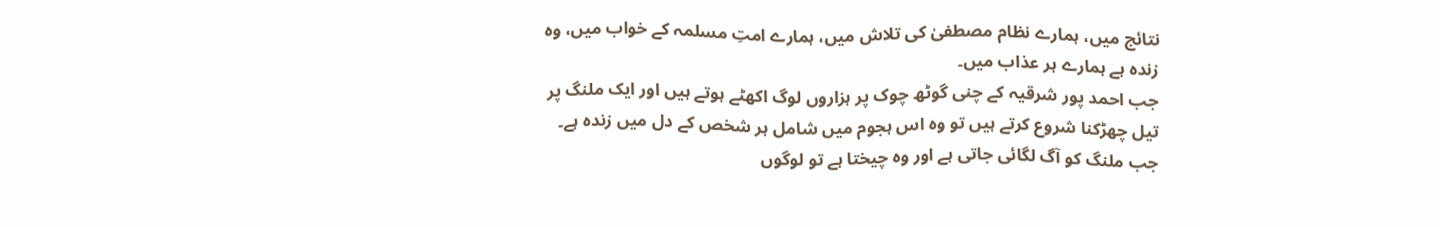نتائج میں، ہمارے نظام مصطفیٰ کی تلاش میں، ہمارے امتِ مسلمہ کے خواب میں، وہ زندہ ہے ہمارے ہر عذاب میں۔
جب احمد پور شرقیہ کے چنی گوٹھ چوک پر ہزاروں لوگ اکھٹے ہوتے ہیں اور ایک ملنگ پر تیل چھڑکنا شروع کرتے ہیں تو وہ اس ہجوم میں شامل ہر شخص کے دل میں زندہ ہے۔ جب ملنگ کو آگ لگائی جاتی ہے اور وہ چیختا ہے تو لوگوں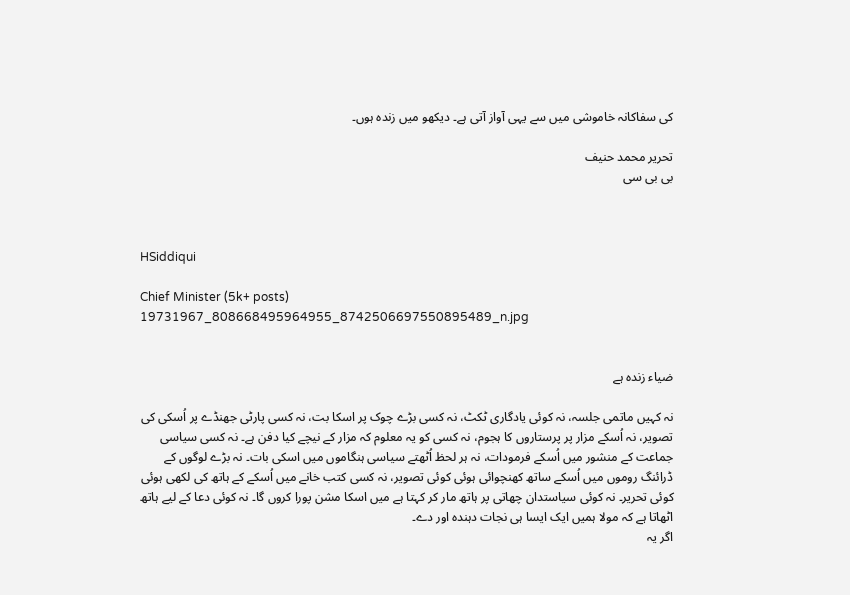کی سفاکانہ خاموشی میں سے یہی آواز آتی ہے۔ دیکھو میں زندہ ہوں۔

تحریر محمد حنیف
بی بی سی



HSiddiqui

Chief Minister (5k+ posts)
19731967_808668495964955_8742506697550895489_n.jpg


ضیاء زندہ ہے

نہ کہیں ماتمی جلسہ، نہ کوئی یادگاری ٹکٹ، نہ کسی بڑے چوک پر اسکا بت، نہ کسی پارٹی جھنڈے پر اُسکی کی تصویر، نہ اُسکے مزار پر پرستاروں کا ہجوم، نہ کسی کو یہ معلوم کہ مزار کے نیچے کیا دفن ہے۔ نہ کسی سیاسی جماعت کے منشور میں اُسکے فرمودات، نہ ہر لحظ اُٹھتے سیاسی ہنگاموں میں اسکی بات۔ نہ بڑے لوگوں کے ڈرائنگ روموں میں اُسکے ساتھ کھنچوائی ہوئی کوئی تصویر، نہ کسی کتب خانے میں اُسکے کے ہاتھ کی لکھی ہوئی کوئی تحریر۔ نہ کوئی سیاستدان چھاتی پر ہاتھ مار کر کہتا ہے میں اسکا مشن پورا کروں گا۔ نہ کوئی دعا کے لیے ہاتھ اٹھاتا ہے کہ مولا ہمیں ایک ایسا ہی نجات دہندہ اور دے۔
اگر یہ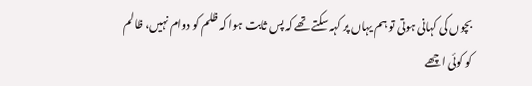بچوں کی کہانی ہوتی تو ہم یہاں پر کہہ سکتے تھے کہ پس ثابت ہوا کہ ظلم کو دوام نہیں، ظالم کو کوئی اچھے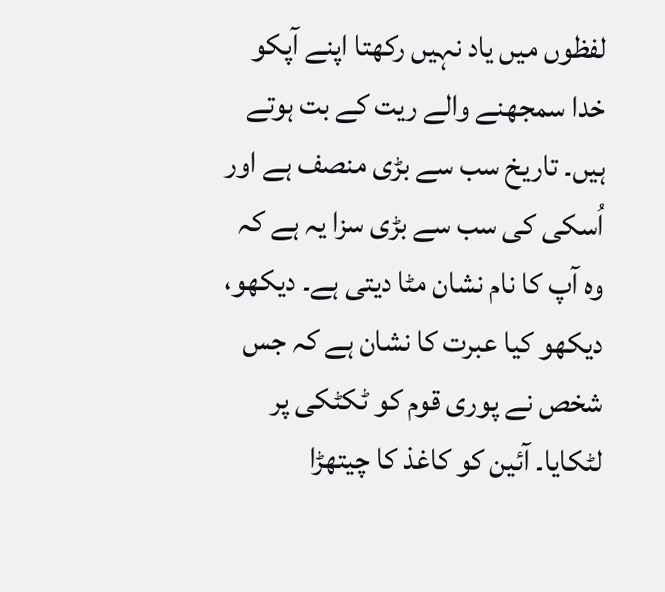لفظوں میں یاد نہیں رکھتا اپنے آپکو خدا سمجھنے والے ریت کے بت ہوتے ہیں۔ تاریخ سب سے بڑی منصف ہے اور اُسکی کی سب سے بڑی سزا یہ ہے کہ وہ آپ کا نام نشان مٹا دیتی ہے۔ دیکھو، دیکھو کیا عبرت کا نشان ہے کہ جس شخص نے پوری قوم کو ٹکٹکی پر لٹکایا۔ آئین کو کاغذ کا چیتھڑا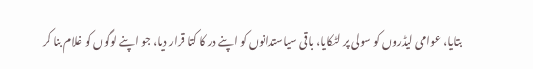بتایا، عوامی لیڈروں کو سولی پر لٹکایا، باقی سیاستدانوں کو اپنے در کا کتا قرار دیا، جو اپنے لوگوں کو غلام بنا کر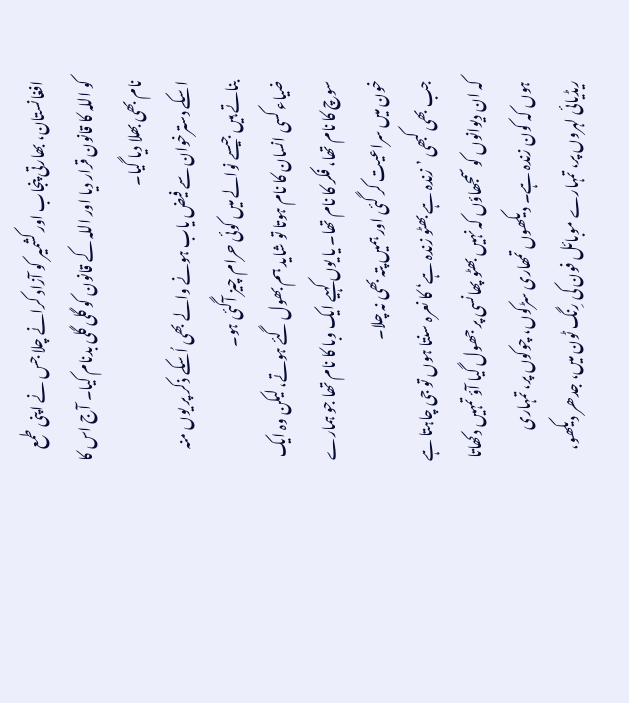افغانستان، بھارتی پنجاب اور کشمیر کو آزاد کرانے چلا جس نے اپنی طمع کو اللہ کا قانون قرار دیا اور اللہ کے قانون کو گلی گلی بدنام کیا۔ آج اس کا نام بھی بھلا دیا گیا۔
اسکے دسترخوان سے فیض یاب ہونے والے بھی اُسکے ذکر پر یوں منہ بناتے ہیں جیسے نوالے میں کوئی حرام چیز آگئی ہو۔
ضیاء کسی انسان کا نام ہوتا تو شاید ہم بھول گئے ہوتے، لیکن وہ ایک سوچ کا نام تھا، فکر کا نام تھا۔ یا یوں کہیے ایک وبا کا نام تھا جو ہمارے خون میں سراعیت کر گئی اور ہمیں پتہ بھی نہ چلا۔
جب بھی کبھی ’زندہ ہے بھٹو زندہ ہے‘ کا نعرہ سنتا ہوں تو جی چاہتا ہے کہ ان دیوانوں کو سمجھاؤں کہ نہیں بھٹو پھانسی پر جھول گیا آؤ تمہیں دکھاتا ہوں کہ کون زندہ ہے۔ دیکھوں تمھاری سڑکوں، چوکوں پر، تمہاری ریڈیائی لہروں پر، تمہارے موبائل فون کی رِنگ ٹون میں، جدھر دیکھو،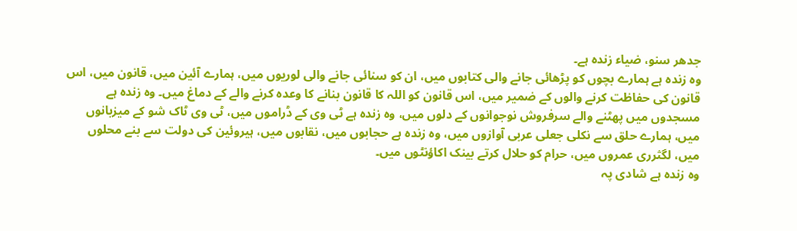جدھر سنو، ضیاء زندہ ہے۔
وہ زندہ ہے ہمارے بچوں کو پڑھائی جانے والی کتابوں میں، ان کو سنائی جانے والی لوریوں میں، ہمارے آئین میں، قانون میں، اس قانون کی حفاظت کرنے والوں کے ضمیر میں، اس قانون کو اللہ کا قانون بنانے کا وعدہ کرنے والے کے دماغ میں۔ وہ زندہ ہے مسجدوں میں پھٹنے والے سرفروش نوجوانوں کے دلوں میں، وہ زندہ ہے ٹی وی کے ڈراموں میں، ٹی وی ٹاک شو کے میزبانوں میں، ہمارے حلق سے نکلی جعلی عربی آوازوں میں، وہ زندہ ہے حجابوں میں، نقابوں میں، ہیروئین کی دولت سے بنے محلوں میں، لگثرری عمروں میں، حرام کو حلال کرتے بینک اکاؤنٹوں میں۔
وہ زندہ ہے شادی پہ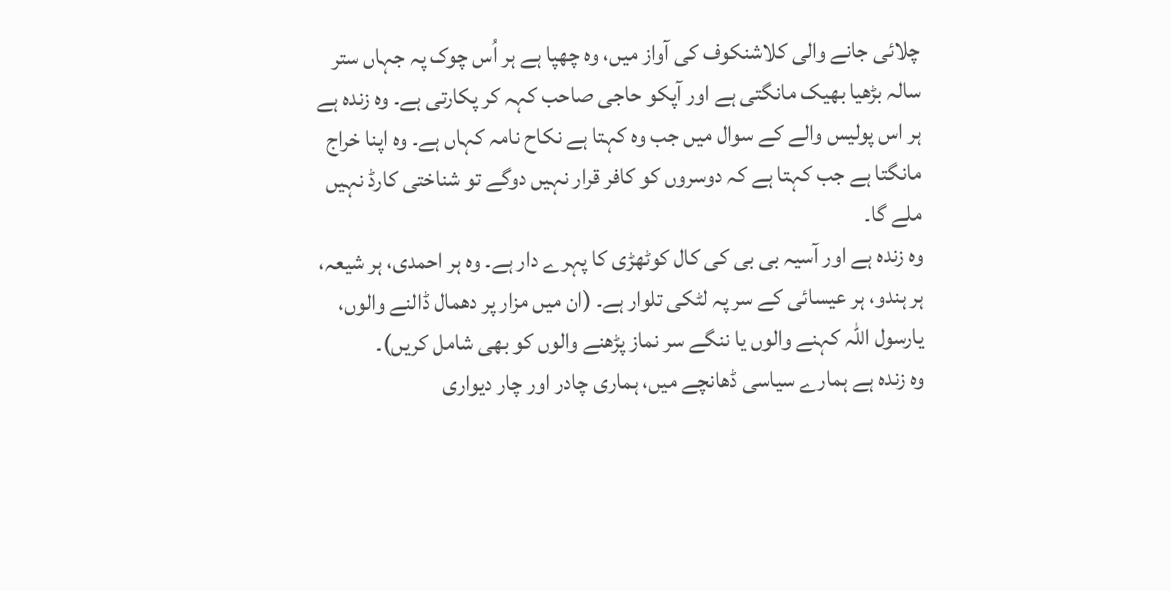چلائی جانے والی کلاشنکوف کی آواز میں، وہ چھپا ہے ہر اُس چوک پہ جہاں ستر سالہ بڑھیا بھیک مانگتی ہے اور آپکو حاجی صاحب کہہ کر پکارتی ہے۔ وہ زندہ ہے ہر اس پولیس والے کے سوال میں جب وہ کہتا ہے نکاح نامہ کہاں ہے۔ وہ اپنا خراج مانگتا ہے جب کہتا ہے کہ دوسروں کو کافر قرار نہیں دوگے تو شناختی کارڈ نہیں ملے گا۔
وہ زندہ ہے اور آسیہ بی بی کی کال کوٹھڑی کا پہرے دار ہے۔ وہ ہر احمدی، ہر شیعہ، ہر ہندو، ہر عیسائی کے سر پہ لٹکی تلوار ہے۔ (ان میں مزار پر دھمال ڈالنے والوں، یارسول اللہ کہنے والوں یا ننگے سر نماز پڑھنے والوں کو بھی شامل کریں)۔
وہ زندہ ہے ہمارے سیاسی ڈھانچے میں، ہماری چادر اور چار دیواری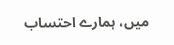میں، ہمارے احتساب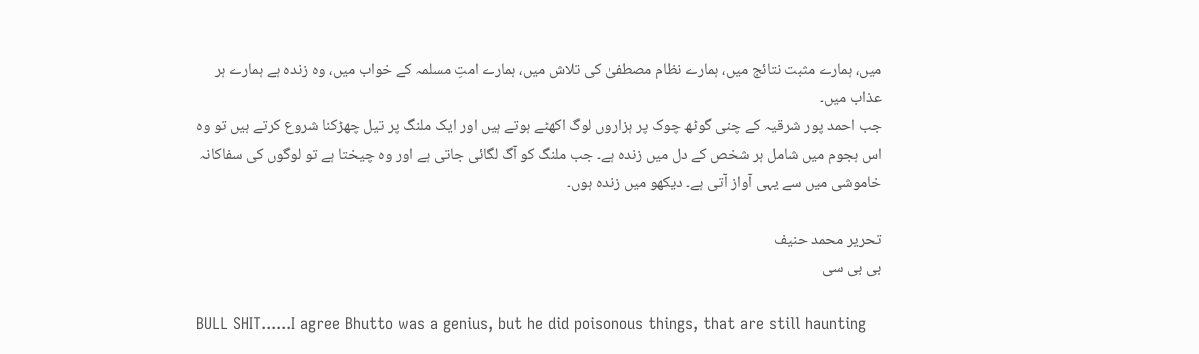میں، ہمارے مثبت نتائج میں، ہمارے نظام مصطفیٰ کی تلاش میں، ہمارے امتِ مسلمہ کے خواب میں، وہ زندہ ہے ہمارے ہر عذاب میں۔
جب احمد پور شرقیہ کے چنی گوٹھ چوک پر ہزاروں لوگ اکھٹے ہوتے ہیں اور ایک ملنگ پر تیل چھڑکنا شروع کرتے ہیں تو وہ اس ہجوم میں شامل ہر شخص کے دل میں زندہ ہے۔ جب ملنگ کو آگ لگائی جاتی ہے اور وہ چیختا ہے تو لوگوں کی سفاکانہ خاموشی میں سے یہی آواز آتی ہے۔ دیکھو میں زندہ ہوں۔

تحریر محمد حنیف
بی بی سی

BULL SHIT......I agree Bhutto was a genius, but he did poisonous things, that are still haunting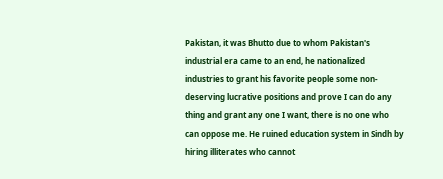Pakistan, it was Bhutto due to whom Pakistan's industrial era came to an end, he nationalized industries to grant his favorite people some non-deserving lucrative positions and prove I can do any thing and grant any one I want, there is no one who can oppose me. He ruined education system in Sindh by hiring illiterates who cannot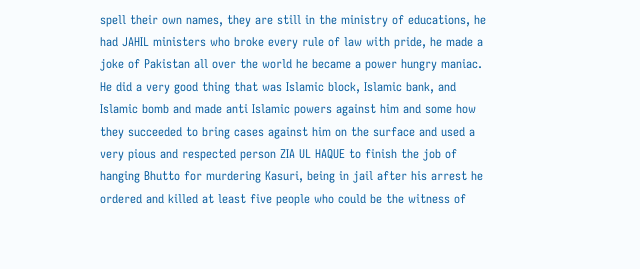spell their own names, they are still in the ministry of educations, he had JAHIL ministers who broke every rule of law with pride, he made a joke of Pakistan all over the world he became a power hungry maniac.
He did a very good thing that was Islamic block, Islamic bank, and Islamic bomb and made anti Islamic powers against him and some how they succeeded to bring cases against him on the surface and used a very pious and respected person ZIA UL HAQUE to finish the job of hanging Bhutto for murdering Kasuri, being in jail after his arrest he ordered and killed at least five people who could be the witness of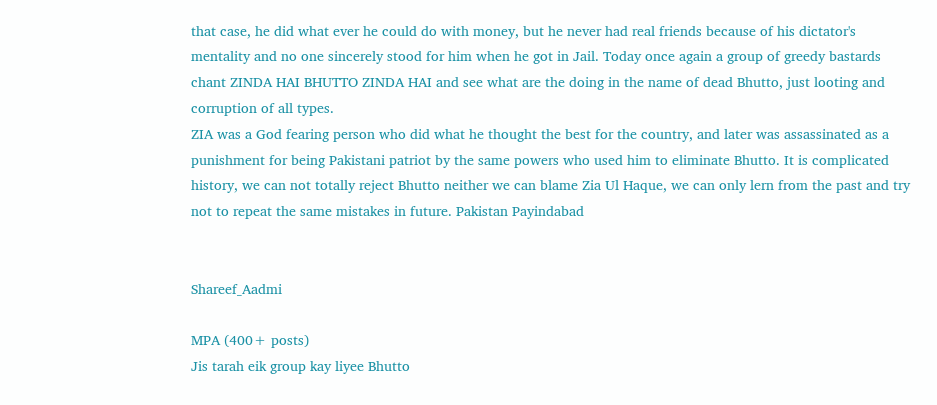that case, he did what ever he could do with money, but he never had real friends because of his dictator's mentality and no one sincerely stood for him when he got in Jail. Today once again a group of greedy bastards chant ZINDA HAI BHUTTO ZINDA HAI and see what are the doing in the name of dead Bhutto, just looting and corruption of all types.
ZIA was a God fearing person who did what he thought the best for the country, and later was assassinated as a punishment for being Pakistani patriot by the same powers who used him to eliminate Bhutto. It is complicated history, we can not totally reject Bhutto neither we can blame Zia Ul Haque, we can only lern from the past and try not to repeat the same mistakes in future. Pakistan Payindabad


Shareef_Aadmi

MPA (400+ posts)
Jis tarah eik group kay liyee Bhutto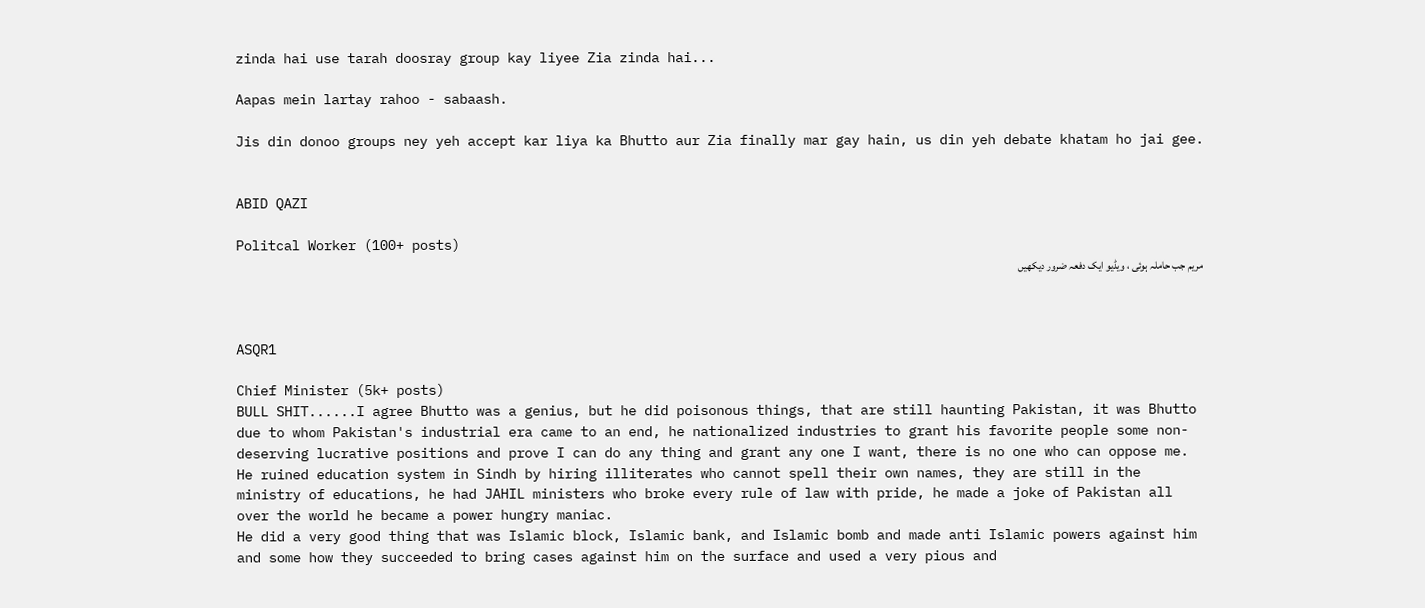zinda hai use tarah doosray group kay liyee Zia zinda hai...

Aapas mein lartay rahoo - sabaash.

Jis din donoo groups ney yeh accept kar liya ka Bhutto aur Zia finally mar gay hain, us din yeh debate khatam ho jai gee.


ABID QAZI

Politcal Worker (100+ posts)
مریم جب حاملہ ہوئی ، ویڈیو ایک دفعہ ضرور دیکھیں



ASQR1

Chief Minister (5k+ posts)
BULL SHIT......I agree Bhutto was a genius, but he did poisonous things, that are still haunting Pakistan, it was Bhutto due to whom Pakistan's industrial era came to an end, he nationalized industries to grant his favorite people some non-deserving lucrative positions and prove I can do any thing and grant any one I want, there is no one who can oppose me. He ruined education system in Sindh by hiring illiterates who cannot spell their own names, they are still in the ministry of educations, he had JAHIL ministers who broke every rule of law with pride, he made a joke of Pakistan all over the world he became a power hungry maniac.
He did a very good thing that was Islamic block, Islamic bank, and Islamic bomb and made anti Islamic powers against him and some how they succeeded to bring cases against him on the surface and used a very pious and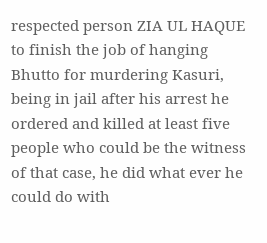respected person ZIA UL HAQUE to finish the job of hanging Bhutto for murdering Kasuri, being in jail after his arrest he ordered and killed at least five people who could be the witness of that case, he did what ever he could do with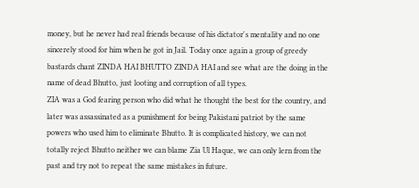money, but he never had real friends because of his dictator's mentality and no one sincerely stood for him when he got in Jail. Today once again a group of greedy bastards chant ZINDA HAI BHUTTO ZINDA HAI and see what are the doing in the name of dead Bhutto, just looting and corruption of all types.
ZIA was a God fearing person who did what he thought the best for the country, and later was assassinated as a punishment for being Pakistani patriot by the same powers who used him to eliminate Bhutto. It is complicated history, we can not totally reject Bhutto neither we can blame Zia Ul Haque, we can only lern from the past and try not to repeat the same mistakes in future.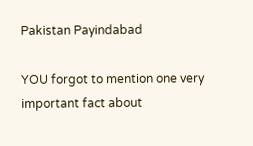Pakistan Payindabad

YOU forgot to mention one very important fact about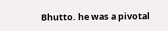Bhutto. he was a pivotal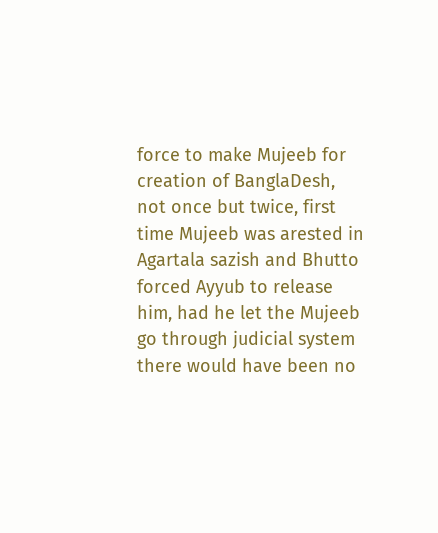force to make Mujeeb for creation of BanglaDesh, not once but twice, first time Mujeeb was arested in Agartala sazish and Bhutto forced Ayyub to release him, had he let the Mujeeb go through judicial system there would have been no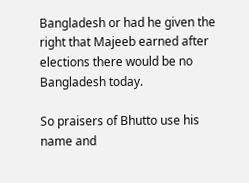Bangladesh or had he given the right that Majeeb earned after elections there would be no Bangladesh today.

So praisers of Bhutto use his name and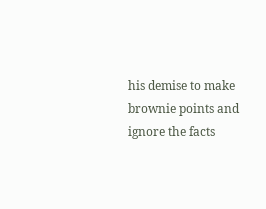his demise to make brownie points and ignore the facts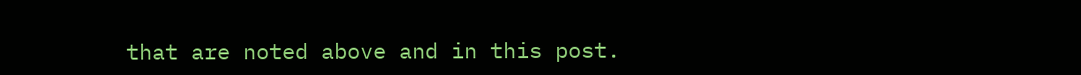that are noted above and in this post.